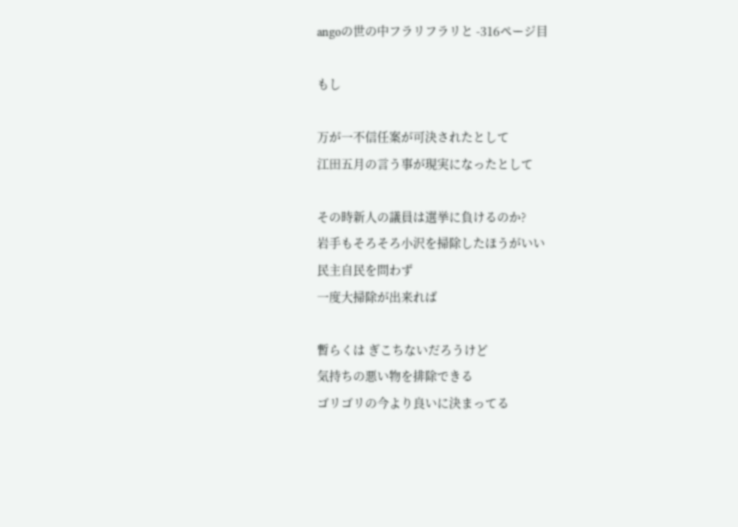angoの世の中フラリフラリと -316ページ目

もし

万が一不信任案が可決されたとして
江田五月の言う事が現実になったとして

その時新人の議員は選挙に負けるのか?
岩手もそろそろ小沢を掃除したほうがいい
民主自民を問わず
一度大掃除が出来れば

暫らくは ぎこちないだろうけど
気持ちの悪い物を排除できる
ゴリゴリの今より良いに決まってる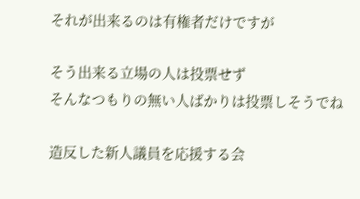それが出来るのは有権者だけですが

そう出来る立場の人は投票せず
そんなつもりの無い人ばかりは投票しそうでね

造反した新人議員を応援する会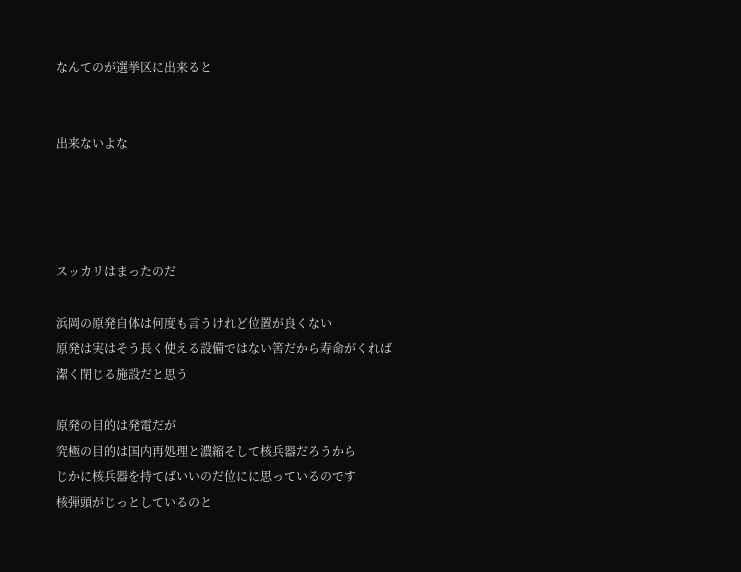なんてのが選挙区に出来ると


出来ないよな




スッカリはまったのだ

浜岡の原発自体は何度も言うけれど位置が良くない
原発は実はそう長く使える設備ではない筈だから寿命がくれば
潔く閉じる施設だと思う

原発の目的は発電だが
究極の目的は国内再処理と濃縮そして核兵器だろうから
じかに核兵器を持てばいいのだ位にに思っているのです
核弾頭がじっとしているのと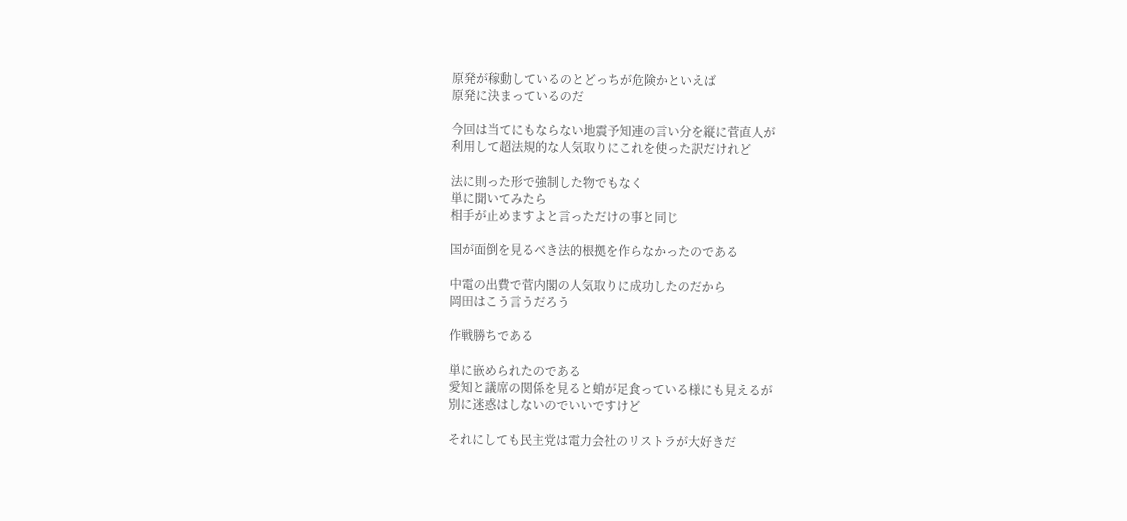原発が稼動しているのとどっちが危険かといえば
原発に決まっているのだ

今回は当てにもならない地震予知連の言い分を縦に菅直人が
利用して超法規的な人気取りにこれを使った訳だけれど

法に則った形で強制した物でもなく
単に聞いてみたら
相手が止めますよと言っただけの事と同じ

国が面倒を見るべき法的根拠を作らなかったのである

中電の出費で菅内閣の人気取りに成功したのだから
岡田はこう言うだろう

作戦勝ちである

単に嵌められたのである
愛知と議席の関係を見ると蛸が足食っている様にも見えるが
別に迷惑はしないのでいいですけど

それにしても民主党は電力会社のリストラが大好きだ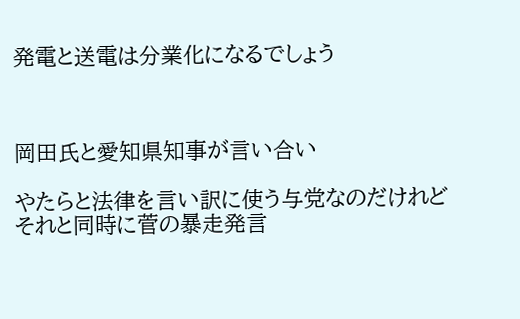発電と送電は分業化になるでしょう



岡田氏と愛知県知事が言い合い

やたらと法律を言い訳に使う与党なのだけれど
それと同時に菅の暴走発言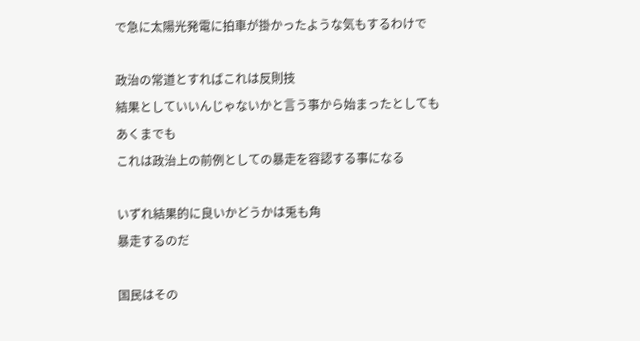で急に太陽光発電に拍車が掛かったような気もするわけで

政治の常道とすればこれは反則技
結果としていいんじゃないかと言う事から始まったとしても
あくまでも
これは政治上の前例としての暴走を容認する事になる

いずれ結果的に良いかどうかは兎も角
暴走するのだ

国民はその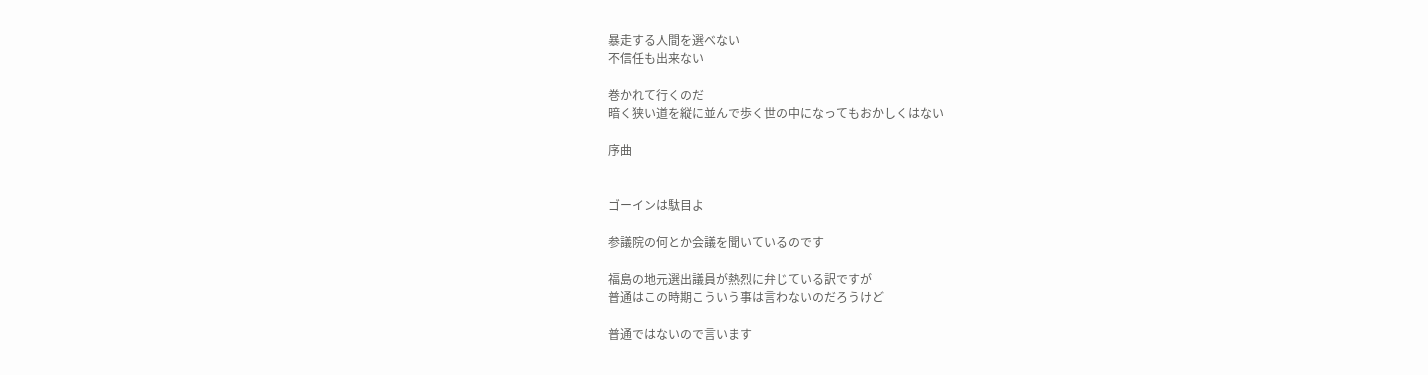暴走する人間を選べない
不信任も出来ない

巻かれて行くのだ
暗く狭い道を縦に並んで歩く世の中になってもおかしくはない

序曲


ゴーインは駄目よ

参議院の何とか会議を聞いているのです

福島の地元選出議員が熱烈に弁じている訳ですが
普通はこの時期こういう事は言わないのだろうけど

普通ではないので言います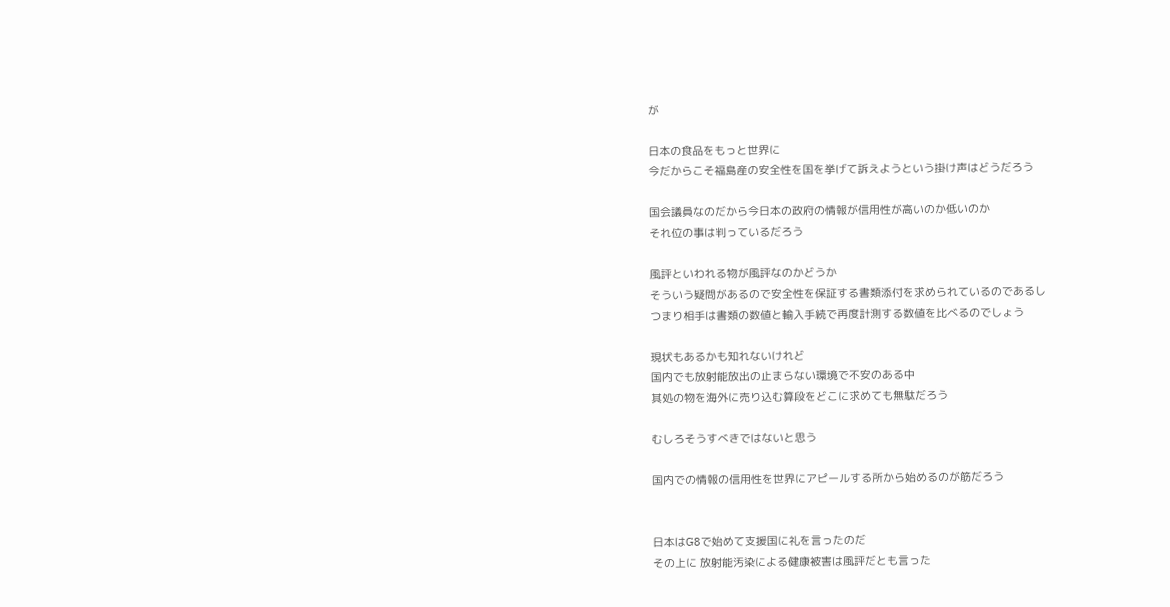が

日本の食品をもっと世界に
今だからこそ福島産の安全性を国を挙げて訴えようという掛け声はどうだろう

国会議員なのだから今日本の政府の情報が信用性が高いのか低いのか
それ位の事は判っているだろう

風評といわれる物が風評なのかどうか
そういう疑問があるので安全性を保証する書類添付を求められているのであるし
つまり相手は書類の数値と輸入手続で再度計測する数値を比べるのでしょう

現状もあるかも知れないけれど
国内でも放射能放出の止まらない環境で不安のある中
其処の物を海外に売り込む算段をどこに求めても無駄だろう

むしろそうすべきではないと思う

国内での情報の信用性を世界にアピールする所から始めるのが筋だろう


日本はG8で始めて支援国に礼を言ったのだ
その上に 放射能汚染による健康被害は風評だとも言った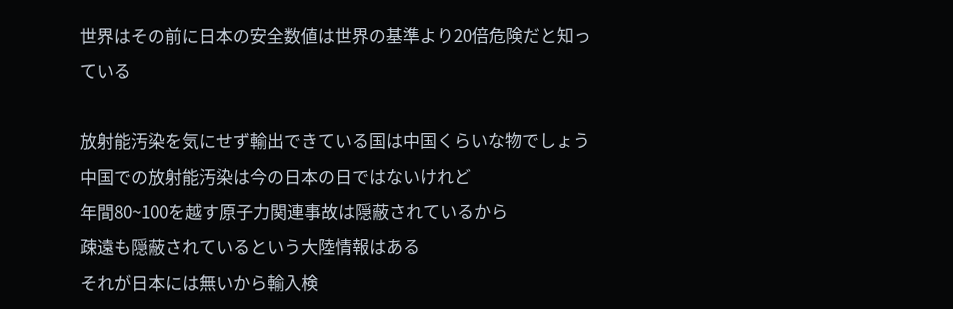世界はその前に日本の安全数値は世界の基準より20倍危険だと知っている

放射能汚染を気にせず輸出できている国は中国くらいな物でしょう
中国での放射能汚染は今の日本の日ではないけれど
年間80~100を越す原子力関連事故は隠蔽されているから
疎遠も隠蔽されているという大陸情報はある
それが日本には無いから輸入検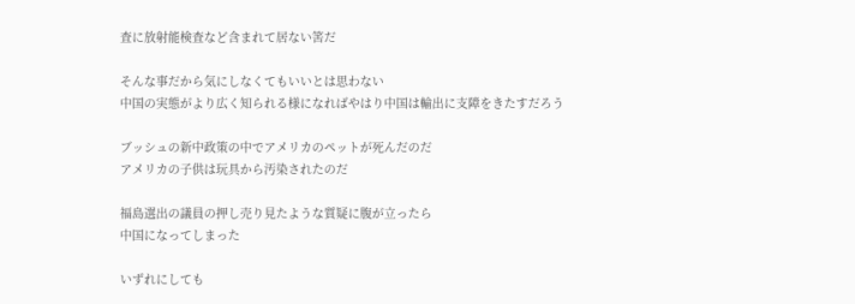査に放射能検査など含まれて居ない筈だ

そんな事だから気にしなくてもいいとは思わない
中国の実態がより広く知られる様になればやはり中国は輸出に支障をきたすだろう

ブッシュの新中政策の中でアメリカのペットが死んだのだ
アメリカの子供は玩具から汚染されたのだ

福島選出の議員の押し売り見たような質疑に腹が立ったら
中国になってしまった

いずれにしても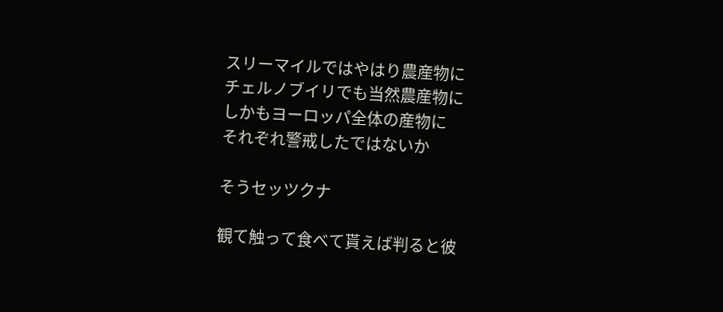スリーマイルではやはり農産物に
チェルノブイリでも当然農産物に
しかもヨーロッパ全体の産物に
それぞれ警戒したではないか

そうセッツクナ

観て触って食べて貰えば判ると彼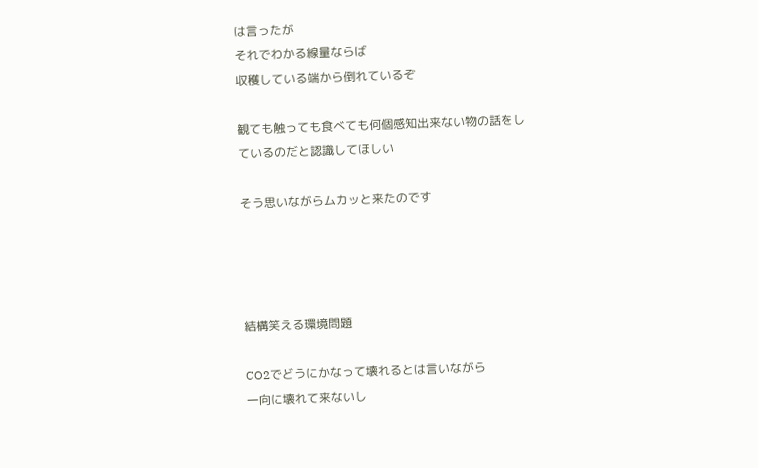は言ったが
それでわかる線量ならば
収穫している端から倒れているぞ

観ても触っても食べても何個感知出来ない物の話をしているのだと認識してほしい

そう思いながらムカッと来たのです




結構笑える環境問題

CO2でどうにかなって壊れるとは言いながら
一向に壊れて来ないし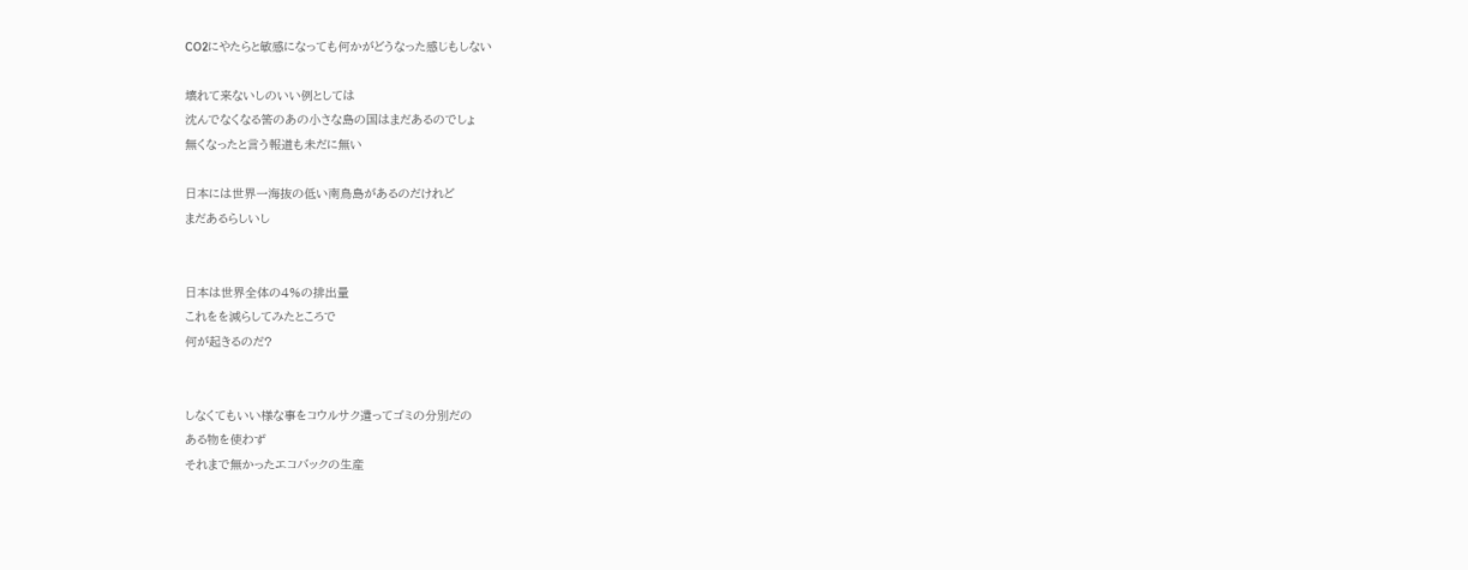CO2にやたらと敏感になっても何かがどうなった感じもしない

壊れて来ないしのいい例としては
沈んでなくなる筈のあの小さな島の国はまだあるのでしょ
無くなったと言う報道も未だに無い

日本には世界一海抜の低い南鳥島があるのだけれど
まだあるらしいし


日本は世界全体の4%の排出量
これをを減らしてみたところで
何が起きるのだ?


しなくてもいい様な事をコウルサク遣ってゴミの分別だの
ある物を使わず
それまで無かったエコバックの生産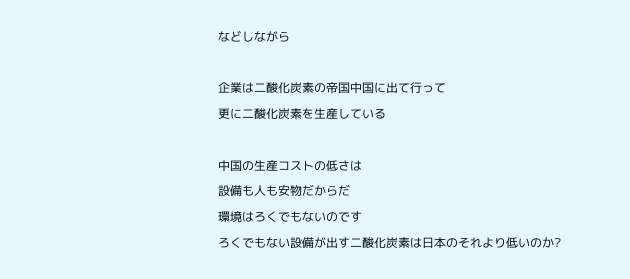などしながら

企業は二酸化炭素の帝国中国に出て行って
更に二酸化炭素を生産している

中国の生産コストの低さは
設備も人も安物だからだ
環境はろくでもないのです
ろくでもない設備が出す二酸化炭素は日本のそれより低いのか?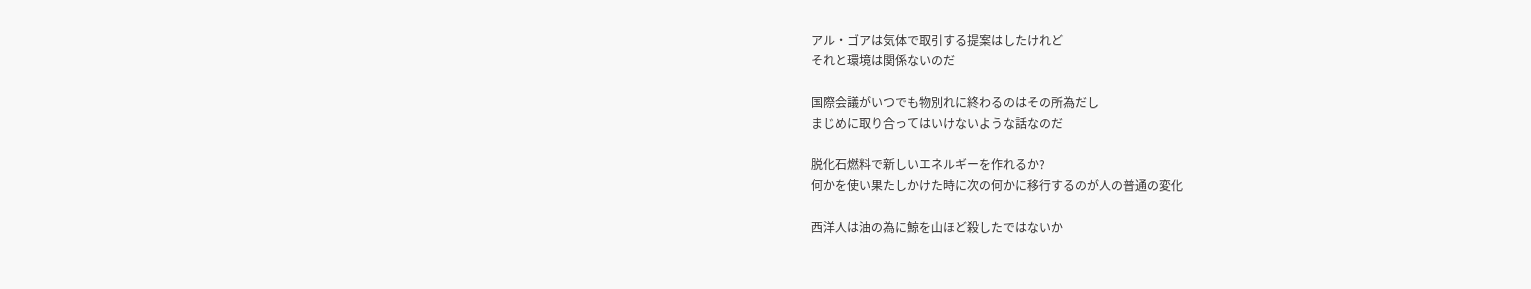アル・ゴアは気体で取引する提案はしたけれど
それと環境は関係ないのだ

国際会議がいつでも物別れに終わるのはその所為だし
まじめに取り合ってはいけないような話なのだ

脱化石燃料で新しいエネルギーを作れるか?
何かを使い果たしかけた時に次の何かに移行するのが人の普通の変化

西洋人は油の為に鯨を山ほど殺したではないか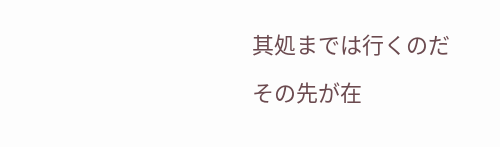其処までは行くのだ

その先が在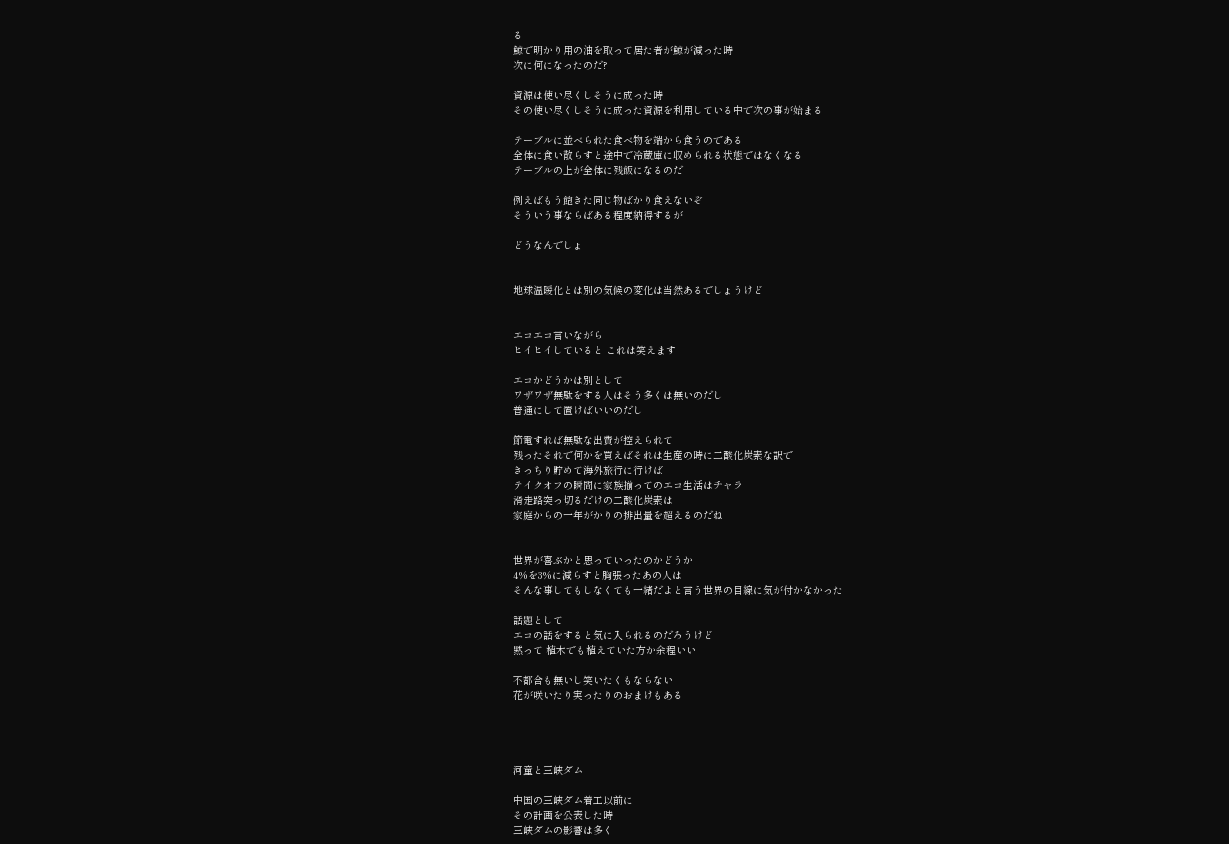る
鯨で明かり用の油を取って居た者が鯨が減った時
次に何になったのだ?

資源は使い尽くしそうに成った時
その使い尽くしそうに成った資源を利用している中で次の事が始まる

テーブルに並べられた食べ物を端から食うのである
全体に食い散らすと途中で冷蔵庫に収められる状態ではなくなる
テーブルの上が全体に残飯になるのだ

例えばもう飽きた同じ物ばかり食えないぞ
そういう事ならばある程度納得するが

どうなんでしょ


地球温暖化とは別の気候の変化は当然あるでしょうけど


エコエコ言いながら
ヒイヒイしていると これは笑えます

エコかどうかは別として
ワザワザ無駄をする人はそう多くは無いのだし
普通にして置けばいいのだし

節電すれば無駄な出費が控えられて
残ったそれで何かを買えばそれは生産の時に二酸化炭素な訳で
きっちり貯めて海外旅行に行けば
テイクオフの瞬間に家族揃ってのエコ生活はチャラ
滑走路突っ切るだけの二酸化炭素は
家庭からの一年がかりの排出量を超えるのだね


世界が喜ぶかと思っていったのかどうか
4%を3%に減らすと胸張ったあの人は
そんな事してもしなくても一緒だよと言う世界の目線に気が付かなかった

話題として
エコの話をすると気に入られるのだろうけど
黙って 植木でも植えていた方か余程いい

不都合も無いし笑いたくもならない
花が咲いたり実ったりのおまけもある




河童と三峡ダム

中国の三峡ダム着工以前に
その計画を公表した時
三峡ダムの影響は多く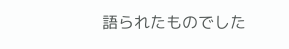語られたものでした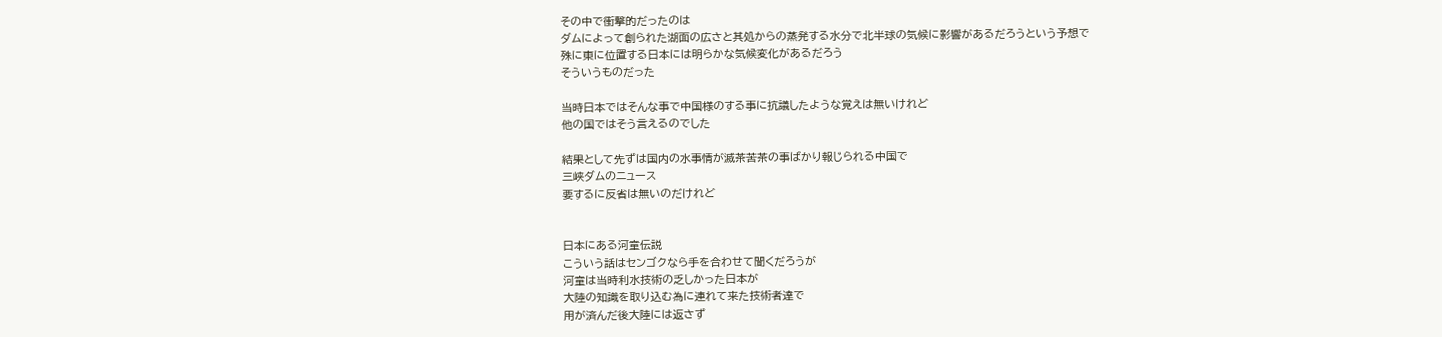その中で衝撃的だったのは
ダムによって創られた湖面の広さと其処からの蒸発する水分で北半球の気候に影響があるだろうという予想で
殊に東に位置する日本には明らかな気候変化があるだろう
そういうものだった

当時日本ではそんな事で中国様のする事に抗議したような覚えは無いけれど
他の国ではそう言えるのでした

結果として先ずは国内の水事情が滅茶苦茶の事ばかり報じられる中国で
三峡ダムのニュース
要するに反省は無いのだけれど


日本にある河童伝説
こういう話はセンゴクなら手を合わせて聞くだろうが
河童は当時利水技術の乏しかった日本が
大陸の知識を取り込む為に連れて来た技術者達で
用が済んだ後大陸には返さず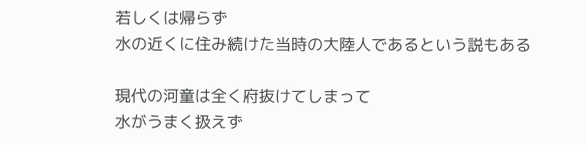若しくは帰らず
水の近くに住み続けた当時の大陸人であるという説もある

現代の河童は全く府抜けてしまって
水がうまく扱えず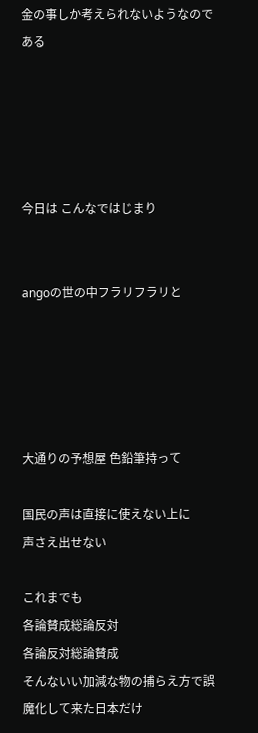金の事しか考えられないようなのである





今日は こんなではじまり


angoの世の中フラリフラリと





大通りの予想屋 色鉛筆持って

国民の声は直接に使えない上に
声さえ出せない

これまでも
各論賛成総論反対
各論反対総論賛成
そんないい加減な物の捕らえ方で誤魔化して来た日本だけ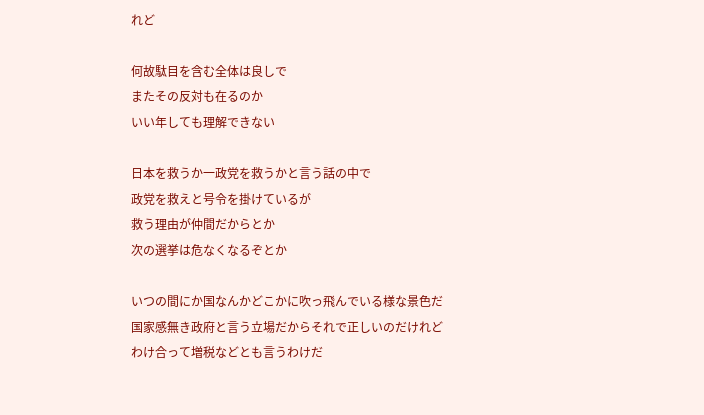れど

何故駄目を含む全体は良しで
またその反対も在るのか
いい年しても理解できない

日本を救うか一政党を救うかと言う話の中で
政党を救えと号令を掛けているが
救う理由が仲間だからとか
次の選挙は危なくなるぞとか

いつの間にか国なんかどこかに吹っ飛んでいる様な景色だ
国家感無き政府と言う立場だからそれで正しいのだけれど
わけ合って増税などとも言うわけだ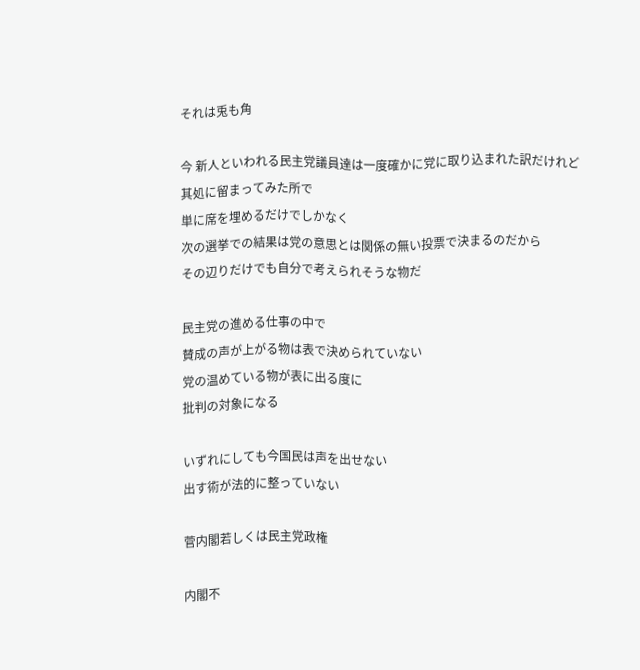それは兎も角

今 新人といわれる民主党議員達は一度確かに党に取り込まれた訳だけれど
其処に留まってみた所で
単に席を埋めるだけでしかなく
次の選挙での結果は党の意思とは関係の無い投票で決まるのだから
その辺りだけでも自分で考えられそうな物だ

民主党の進める仕事の中で
賛成の声が上がる物は表で決められていない
党の温めている物が表に出る度に
批判の対象になる

いずれにしても今国民は声を出せない
出す術が法的に整っていない

菅内閣若しくは民主党政権

内閣不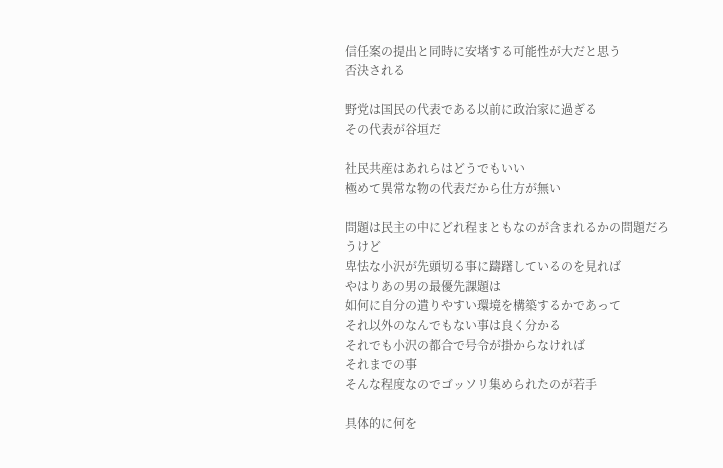信任案の提出と同時に安堵する可能性が大だと思う
否決される

野党は国民の代表である以前に政治家に過ぎる
その代表が谷垣だ

社民共産はあれらはどうでもいい
極めて異常な物の代表だから仕方が無い

問題は民主の中にどれ程まともなのが含まれるかの問題だろうけど
卑怯な小沢が先頭切る事に躊躇しているのを見れば
やはりあの男の最優先課題は
如何に自分の遣りやすい環境を構築するかであって
それ以外のなんでもない事は良く分かる
それでも小沢の都合で号令が掛からなければ
それまでの事
そんな程度なのでゴッソリ集められたのが若手

具体的に何を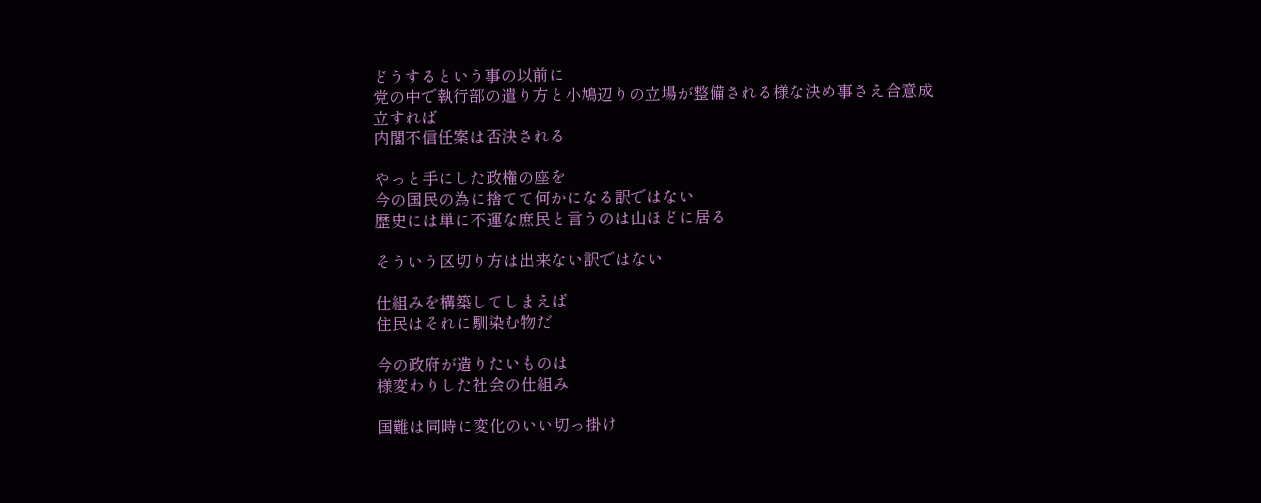どうするという事の以前に
党の中で執行部の遣り方と小鳩辺りの立場が整備される様な決め事さえ合意成立すれば
内閣不信任案は否決される

やっと手にした政権の座を
今の国民の為に捨てて何かになる訳ではない
歴史には単に不運な庶民と言うのは山ほどに居る

そういう区切り方は出来ない訳ではない

仕組みを構築してしまえば
住民はそれに馴染む物だ

今の政府が造りたいものは
様変わりした社会の仕組み

国難は同時に変化のいい切っ掛け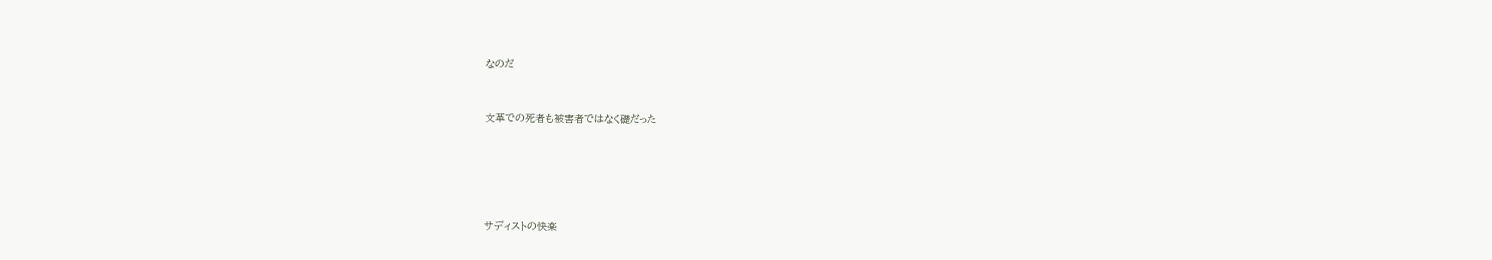なのだ


文革での死者も被害者ではなく礎だった





サディストの快楽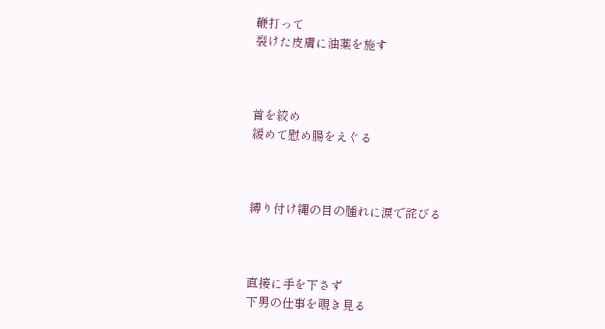鞭打って
裂けた皮膚に油薬を施す



首を絞め
緩めて慰め腸をえぐる



縛り付け縄の目の腫れに涙で詫びる



直接に手を下さず
下男の仕事を覗き見る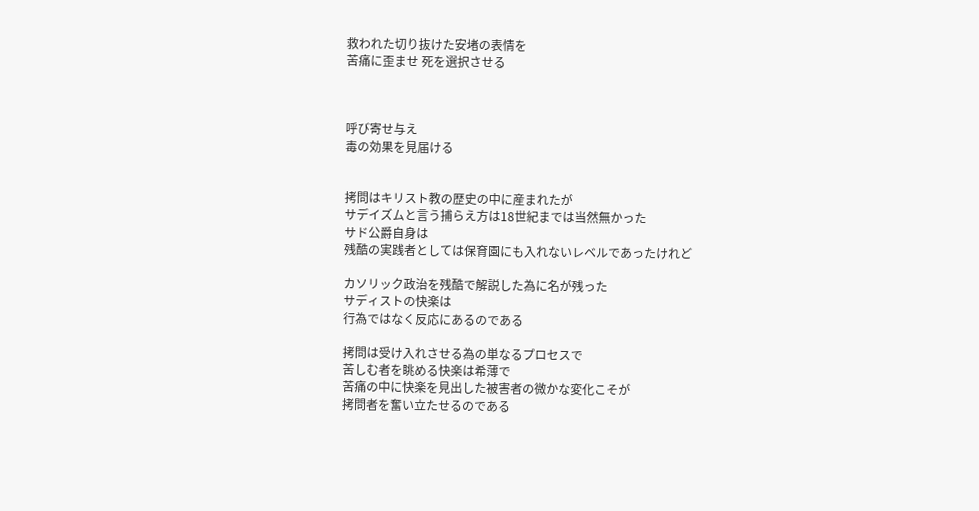救われた切り抜けた安堵の表情を
苦痛に歪ませ 死を選択させる



呼び寄せ与え
毒の効果を見届ける


拷問はキリスト教の歴史の中に産まれたが
サデイズムと言う捕らえ方は18世紀までは当然無かった
サド公爵自身は
残酷の実践者としては保育園にも入れないレベルであったけれど

カソリック政治を残酷で解説した為に名が残った
サディストの快楽は
行為ではなく反応にあるのである

拷問は受け入れさせる為の単なるプロセスで
苦しむ者を眺める快楽は希薄で
苦痛の中に快楽を見出した被害者の微かな変化こそが
拷問者を奮い立たせるのである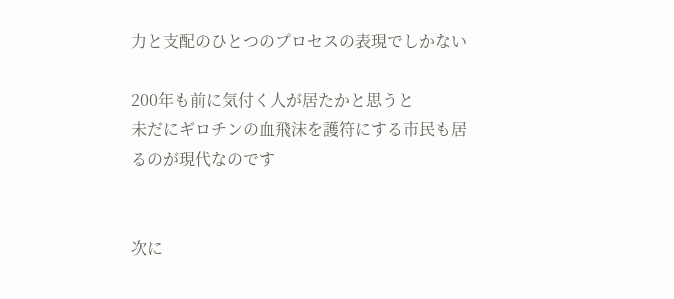力と支配のひとつのプロセスの表現でしかない

200年も前に気付く人が居たかと思うと
未だにギロチンの血飛沫を護符にする市民も居るのが現代なのです


次に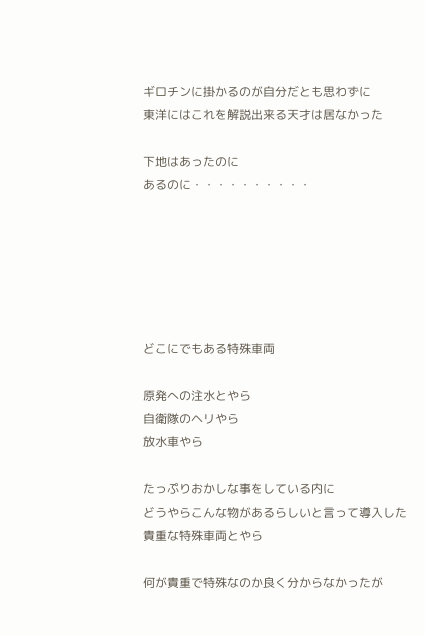ギロチンに掛かるのが自分だとも思わずに
東洋にはこれを解説出来る天才は居なかった

下地はあったのに
あるのに・・・・・・・・・・






どこにでもある特殊車両

原発への注水とやら
自衛隊のヘリやら
放水車やら

たっぷりおかしな事をしている内に
どうやらこんな物があるらしいと言って導入した
貴重な特殊車両とやら

何が貴重で特殊なのか良く分からなかったが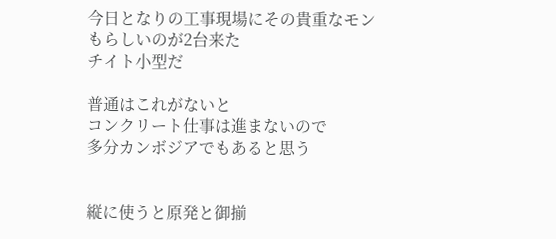今日となりの工事現場にその貴重なモンもらしいのが2台来た
チイト小型だ

普通はこれがないと
コンクリート仕事は進まないので
多分カンボジアでもあると思う


縦に使うと原発と御揃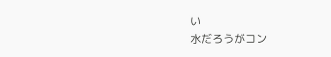い
水だろうがコン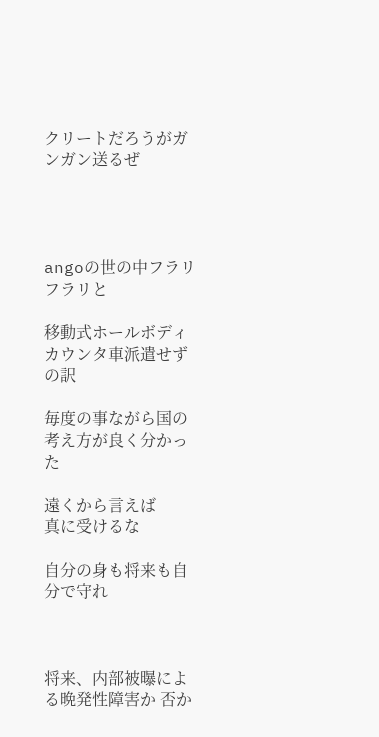クリートだろうがガンガン送るぜ




angoの世の中フラリフラリと

移動式ホールボディカウンタ車派遣せずの訳

毎度の事ながら国の考え方が良く分かった

遠くから言えば
真に受けるな

自分の身も将来も自分で守れ



将来、内部被曝による晩発性障害か 否か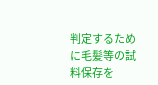判定するために毛髪等の試料保存を